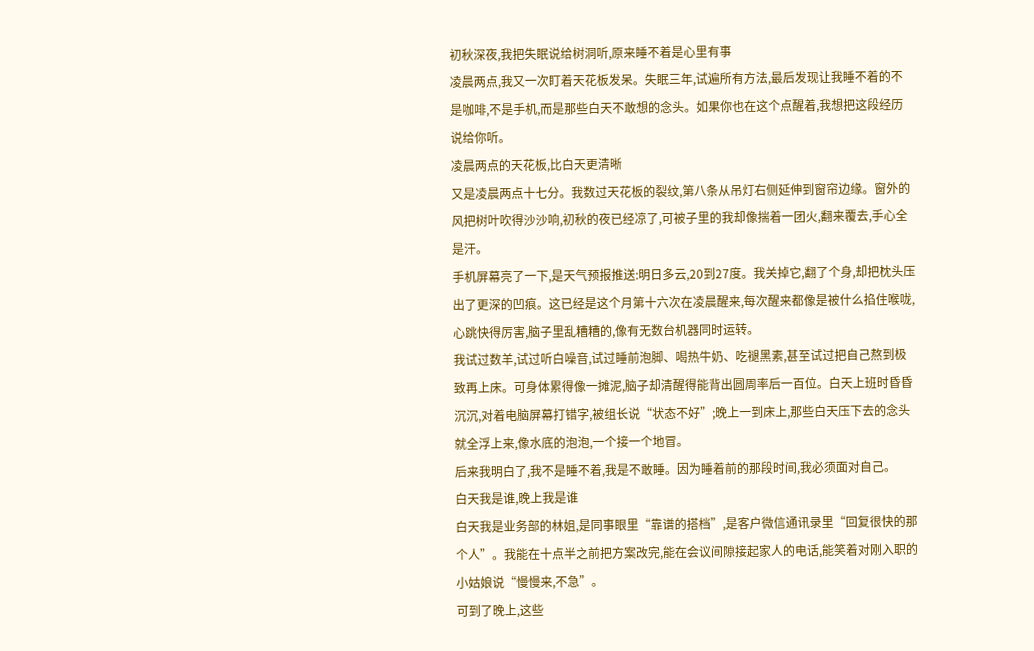初秋深夜,我把失眠说给树洞听,原来睡不着是心里有事
凌晨两点,我又一次盯着天花板发呆。失眠三年,试遍所有方法,最后发现让我睡不着的不是咖啡,不是手机,而是那些白天不敢想的念头。如果你也在这个点醒着,我想把这段经历说给你听。
凌晨两点的天花板,比白天更清晰
又是凌晨两点十七分。我数过天花板的裂纹,第八条从吊灯右侧延伸到窗帘边缘。窗外的风把树叶吹得沙沙响,初秋的夜已经凉了,可被子里的我却像揣着一团火,翻来覆去,手心全是汗。
手机屏幕亮了一下,是天气预报推送:明日多云,20到27度。我关掉它,翻了个身,却把枕头压出了更深的凹痕。这已经是这个月第十六次在凌晨醒来,每次醒来都像是被什么掐住喉咙,心跳快得厉害,脑子里乱糟糟的,像有无数台机器同时运转。
我试过数羊,试过听白噪音,试过睡前泡脚、喝热牛奶、吃褪黑素,甚至试过把自己熬到极致再上床。可身体累得像一摊泥,脑子却清醒得能背出圆周率后一百位。白天上班时昏昏沉沉,对着电脑屏幕打错字,被组长说“状态不好”;晚上一到床上,那些白天压下去的念头就全浮上来,像水底的泡泡,一个接一个地冒。
后来我明白了,我不是睡不着,我是不敢睡。因为睡着前的那段时间,我必须面对自己。
白天我是谁,晚上我是谁
白天我是业务部的林姐,是同事眼里“靠谱的搭档”,是客户微信通讯录里“回复很快的那个人”。我能在十点半之前把方案改完,能在会议间隙接起家人的电话,能笑着对刚入职的小姑娘说“慢慢来,不急”。
可到了晚上,这些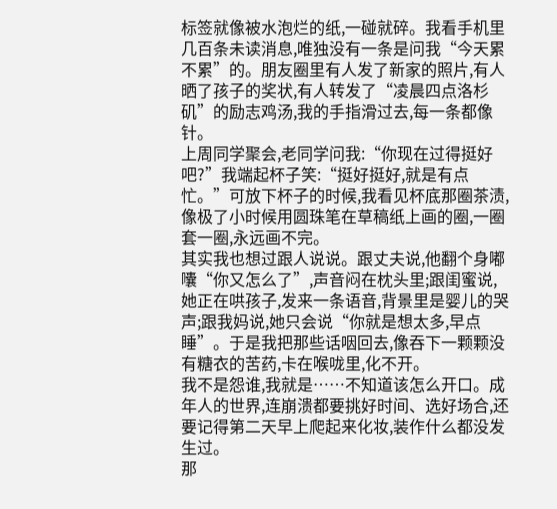标签就像被水泡烂的纸,一碰就碎。我看手机里几百条未读消息,唯独没有一条是问我“今天累不累”的。朋友圈里有人发了新家的照片,有人晒了孩子的奖状,有人转发了“凌晨四点洛杉矶”的励志鸡汤,我的手指滑过去,每一条都像针。
上周同学聚会,老同学问我:“你现在过得挺好吧?”我端起杯子笑:“挺好挺好,就是有点忙。”可放下杯子的时候,我看见杯底那圈茶渍,像极了小时候用圆珠笔在草稿纸上画的圈,一圈套一圈,永远画不完。
其实我也想过跟人说说。跟丈夫说,他翻个身嘟囔“你又怎么了”,声音闷在枕头里;跟闺蜜说,她正在哄孩子,发来一条语音,背景里是婴儿的哭声;跟我妈说,她只会说“你就是想太多,早点睡”。于是我把那些话咽回去,像吞下一颗颗没有糖衣的苦药,卡在喉咙里,化不开。
我不是怨谁,我就是……不知道该怎么开口。成年人的世界,连崩溃都要挑好时间、选好场合,还要记得第二天早上爬起来化妆,装作什么都没发生过。
那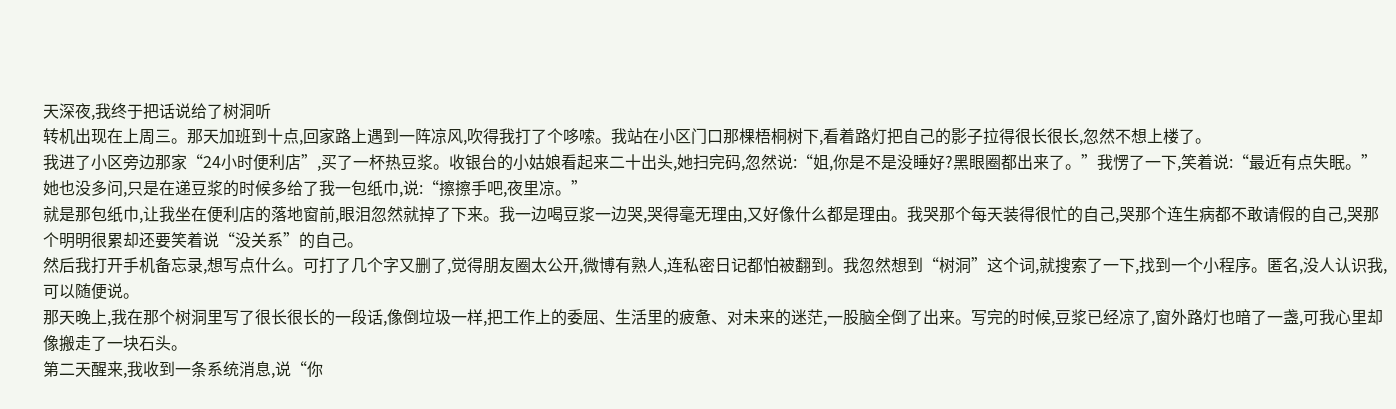天深夜,我终于把话说给了树洞听
转机出现在上周三。那天加班到十点,回家路上遇到一阵凉风,吹得我打了个哆嗦。我站在小区门口那棵梧桐树下,看着路灯把自己的影子拉得很长很长,忽然不想上楼了。
我进了小区旁边那家“24小时便利店”,买了一杯热豆浆。收银台的小姑娘看起来二十出头,她扫完码,忽然说:“姐,你是不是没睡好?黑眼圈都出来了。”我愣了一下,笑着说:“最近有点失眠。”她也没多问,只是在递豆浆的时候多给了我一包纸巾,说:“擦擦手吧,夜里凉。”
就是那包纸巾,让我坐在便利店的落地窗前,眼泪忽然就掉了下来。我一边喝豆浆一边哭,哭得毫无理由,又好像什么都是理由。我哭那个每天装得很忙的自己,哭那个连生病都不敢请假的自己,哭那个明明很累却还要笑着说“没关系”的自己。
然后我打开手机备忘录,想写点什么。可打了几个字又删了,觉得朋友圈太公开,微博有熟人,连私密日记都怕被翻到。我忽然想到“树洞”这个词,就搜索了一下,找到一个小程序。匿名,没人认识我,可以随便说。
那天晚上,我在那个树洞里写了很长很长的一段话,像倒垃圾一样,把工作上的委屈、生活里的疲惫、对未来的迷茫,一股脑全倒了出来。写完的时候,豆浆已经凉了,窗外路灯也暗了一盏,可我心里却像搬走了一块石头。
第二天醒来,我收到一条系统消息,说“你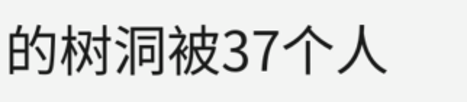的树洞被37个人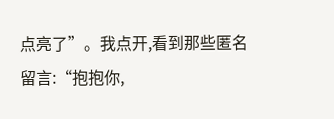点亮了”。我点开,看到那些匿名留言:“抱抱你,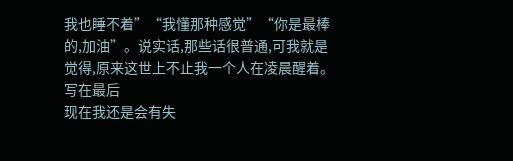我也睡不着”“我懂那种感觉”“你是最棒的,加油”。说实话,那些话很普通,可我就是觉得,原来这世上不止我一个人在凌晨醒着。
写在最后
现在我还是会有失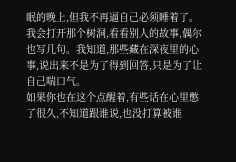眠的晚上,但我不再逼自己必须睡着了。我会打开那个树洞,看看别人的故事,偶尔也写几句。我知道,那些藏在深夜里的心事,说出来不是为了得到回答,只是为了让自己喘口气。
如果你也在这个点醒着,有些话在心里憋了很久,不知道跟谁说,也没打算被谁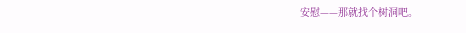安慰——那就找个树洞吧。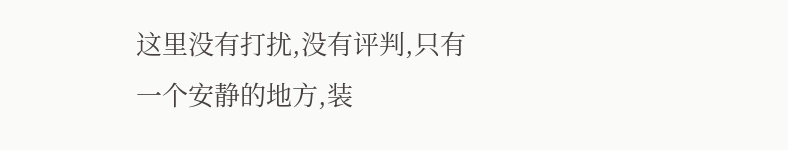这里没有打扰,没有评判,只有一个安静的地方,装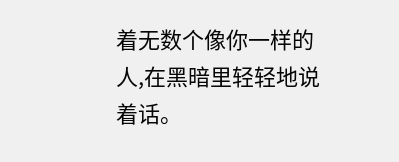着无数个像你一样的人,在黑暗里轻轻地说着话。